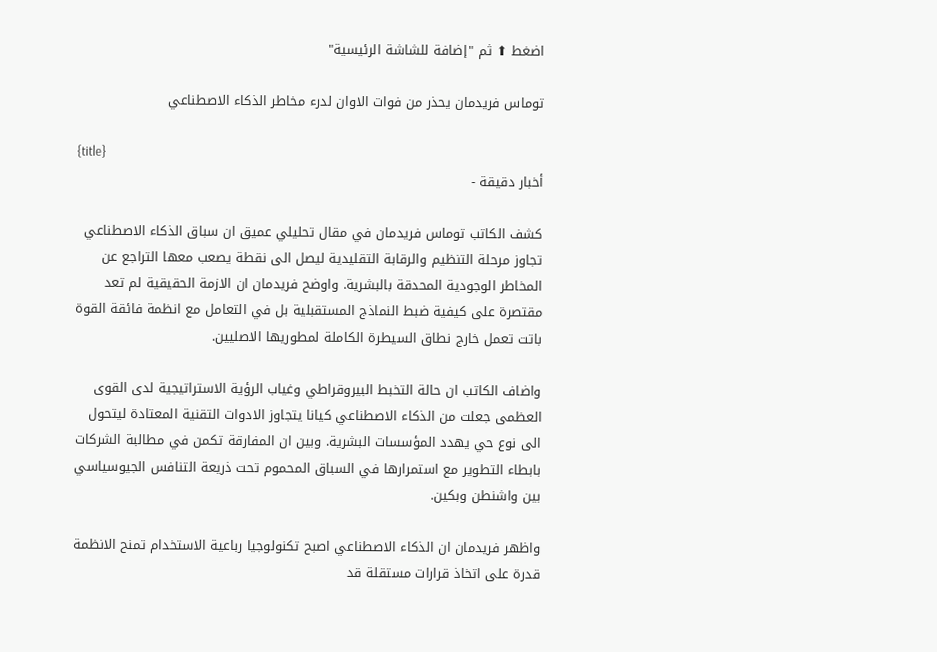اضغط ⬆ ثم "إضافة للشاشة الرئيسية"

توماس فريدمان يحذر من فوات الاوان لدرء مخاطر الذكاء الاصطناعي

{title}
أخبار دقيقة -

كشف الكاتب توماس فريدمان في مقال تحليلي عميق ان سباق الذكاء الاصطناعي تجاوز مرحلة التنظيم والرقابة التقليدية ليصل الى نقطة يصعب معها التراجع عن المخاطر الوجودية المحدقة بالبشرية. واوضح فريدمان ان الازمة الحقيقية لم تعد مقتصرة على كيفية ضبط النماذج المستقبلية بل في التعامل مع انظمة فائقة القوة باتت تعمل خارج نطاق السيطرة الكاملة لمطوريها الاصليين.

واضاف الكاتب ان حالة التخبط البيروقراطي وغياب الرؤية الاستراتيجية لدى القوى العظمى جعلت من الذكاء الاصطناعي كيانا يتجاوز الادوات التقنية المعتادة ليتحول الى نوع حي يهدد المؤسسات البشرية. وبين ان المفارقة تكمن في مطالبة الشركات بابطاء التطوير مع استمرارها في السباق المحموم تحت ذريعة التنافس الجيوسياسي بين واشنطن وبكين.

واظهر فريدمان ان الذكاء الاصطناعي اصبح تكنولوجيا رباعية الاستخدام تمنح الانظمة قدرة على اتخاذ قرارات مستقلة قد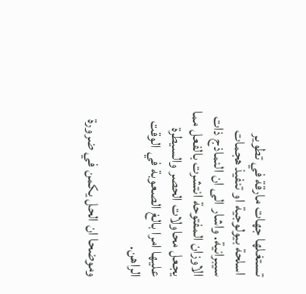تستغلها جهات مارقة في تطوير اسلحة بيولوجية او تنفيذ هجمات سيبرانية. واشار الى ان النماذج ذات الاوزان المفتوحة انتشرت بالفعل مما يجعل محاولات الحصر والسيطرة عليها امرا بالغ الصعوبة في الوقت الراهن.

وموضحا ان الحل يكمن في ضرورة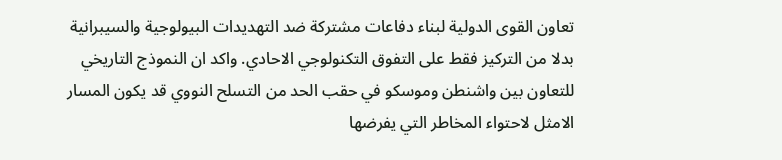تعاون القوى الدولية لبناء دفاعات مشتركة ضد التهديدات البيولوجية والسيبرانية بدلا من التركيز فقط على التفوق التكنولوجي الاحادي. واكد ان النموذج التاريخي للتعاون بين واشنطن وموسكو في حقب الحد من التسلح النووي قد يكون المسار الامثل لاحتواء المخاطر التي يفرضها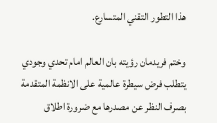هذا التطور التقني المتسارع.

وختم فريدمان رؤيته بان العالم امام تحدي وجودي يتطلب فرض سيطرة عالمية على الانظمة المتقدمة بصرف النظر عن مصدرها مع ضرورة اطلاق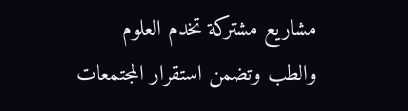مشاريع مشتركة تخدم العلوم والطب وتضمن استقرار المجتمعات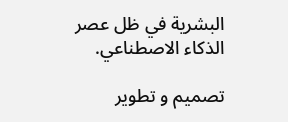البشرية في ظل عصر الذكاء الاصطناعي.

تصميم و تطوير